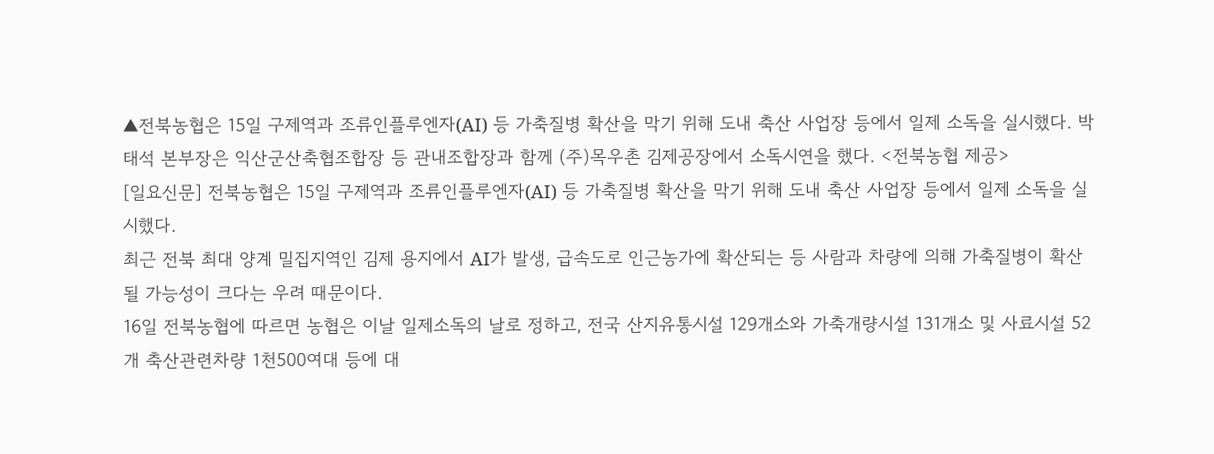▲전북농협은 15일 구제역과 조류인플루엔자(AI) 등 가축질병 확산을 막기 위해 도내 축산 사업장 등에서 일제 소독을 실시했다. 박태석 본부장은 익산군산축협조합장 등 관내조합장과 함께 (주)목우촌 김제공장에서 소독시연을 했다. <전북농협 제공>
[일요신문] 전북농협은 15일 구제역과 조류인플루엔자(AI) 등 가축질병 확산을 막기 위해 도내 축산 사업장 등에서 일제 소독을 실시했다.
최근 전북 최대 양계 밀집지역인 김제 용지에서 AI가 발생, 급속도로 인근농가에 확산되는 등 사람과 차량에 의해 가축질병이 확산될 가능성이 크다는 우려 때문이다.
16일 전북농협에 따르면 농협은 이날 일제소독의 날로 정하고, 전국 산지유통시설 129개소와 가축개량시설 131개소 및 사료시설 52개 축산관련차량 1천500여대 등에 대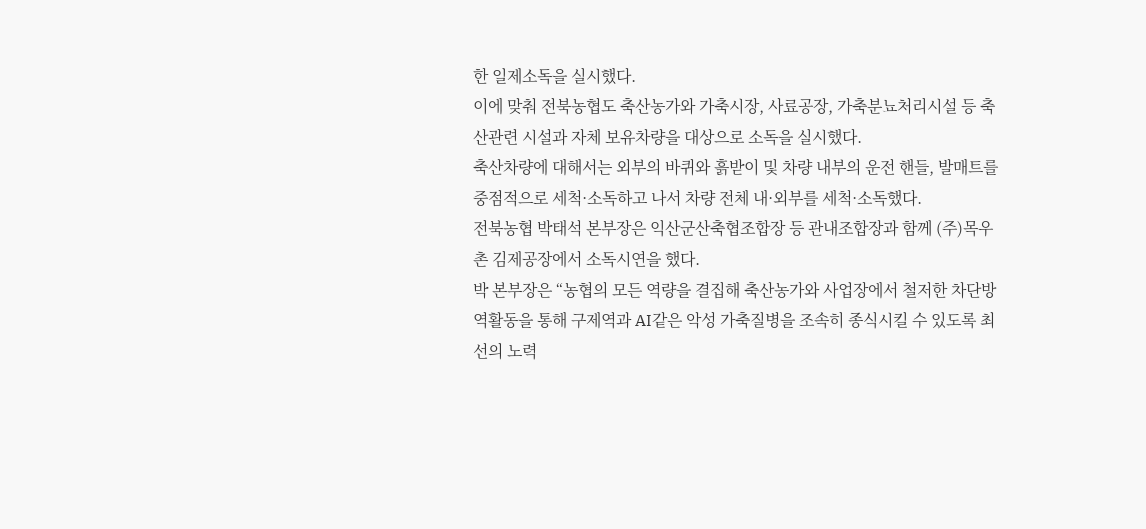한 일제소독을 실시했다.
이에 맞춰 전북농협도 축산농가와 가축시장, 사료공장, 가축분뇨처리시설 등 축산관련 시설과 자체 보유차량을 대상으로 소독을 실시했다.
축산차량에 대해서는 외부의 바퀴와 흙받이 및 차량 내부의 운전 핸들, 발매트를 중점적으로 세척·소독하고 나서 차량 전체 내·외부를 세척·소독했다.
전북농협 박태석 본부장은 익산군산축협조합장 등 관내조합장과 함께 (주)목우촌 김제공장에서 소독시연을 했다.
박 본부장은 “농협의 모든 역량을 결집해 축산농가와 사업장에서 철저한 차단방역활동을 통해 구제역과 AI같은 악성 가축질병을 조속히 종식시킬 수 있도록 최선의 노력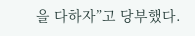을 다하자”고 당부했다.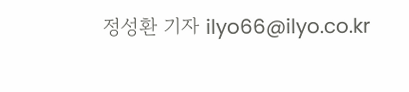정성환 기자 ilyo66@ilyo.co.kr